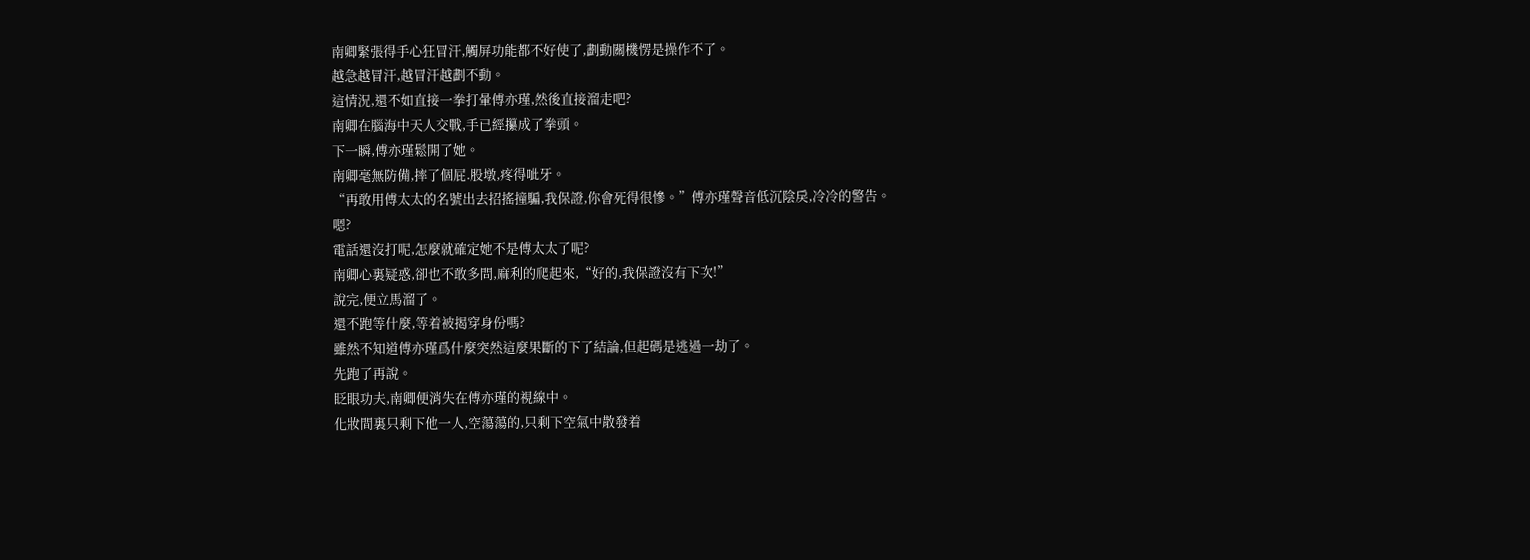南卿緊張得手心狂冒汗,觸屏功能都不好使了,劃動關機愣是操作不了。
越急越冒汗,越冒汗越劃不動。
這情況,還不如直接一拳打暈傅亦瑾,然後直接溜走吧?
南卿在腦海中天人交戰,手已經攥成了拳頭。
下一瞬,傅亦瑾鬆開了她。
南卿毫無防備,摔了個屁.股墩,疼得呲牙。
“再敢用傅太太的名號出去招搖撞騙,我保證,你會死得很慘。”傅亦瑾聲音低沉陰戾,冷冷的警告。
嗯?
電話還沒打呢,怎麼就確定她不是傅太太了呢?
南卿心裏疑惑,卻也不敢多問,麻利的爬起來,“好的,我保證沒有下次!”
說完,便立馬溜了。
還不跑等什麼,等着被揭穿身份嗎?
雖然不知道傅亦瑾爲什麼突然這麼果斷的下了結論,但起碼是逃過一劫了。
先跑了再說。
眨眼功夫,南卿便消失在傅亦瑾的視線中。
化妝間裏只剩下他一人,空蕩蕩的,只剩下空氣中散發着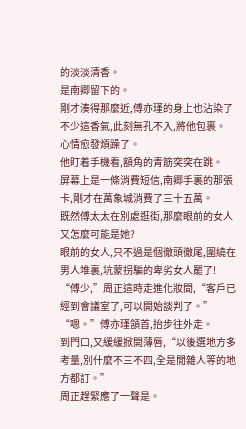的淡淡清香。
是南卿留下的。
剛才湊得那麼近,傅亦瑾的身上也沾染了不少這香氣,此刻無孔不入,將他包裹。
心情愈發煩躁了。
他盯着手機看,額角的青筋突突在跳。
屏幕上是一條消費短信,南卿手裏的那張卡,剛才在萬象城消費了三十五萬。
既然傅太太在別處逛街,那麼眼前的女人又怎麼可能是她?
眼前的女人,只不過是個徹頭徹尾,圍繞在男人堆裏,坑蒙拐騙的卑劣女人罷了!
“傅少,”周正這時走進化妝間,“客戶已經到會議室了,可以開始談判了。”
“嗯。”傅亦瑾頷首,抬步往外走。
到門口,又緩緩掀開薄唇,“以後選地方多考量,別什麼不三不四,全是閒雜人等的地方都訂。”
周正趕緊應了一聲是。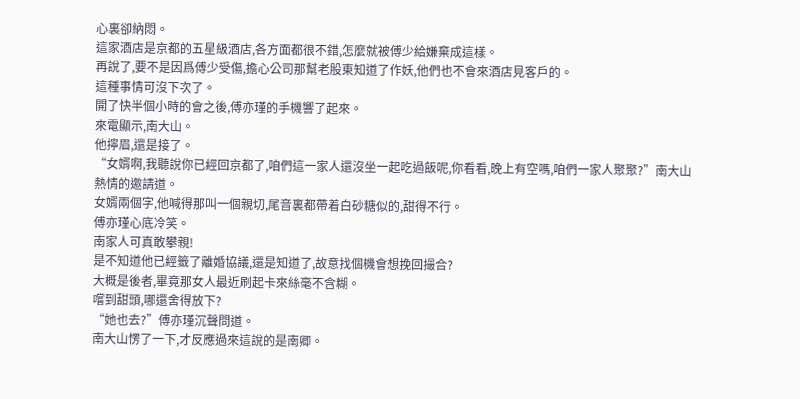心裏卻納悶。
這家酒店是京都的五星級酒店,各方面都很不錯,怎麼就被傅少給嫌棄成這樣。
再說了,要不是因爲傅少受傷,擔心公司那幫老股東知道了作妖,他們也不會來酒店見客戶的。
這種事情可沒下次了。
開了快半個小時的會之後,傅亦瑾的手機響了起來。
來電顯示,南大山。
他擰眉,還是接了。
“女婿啊,我聽說你已經回京都了,咱們這一家人還沒坐一起吃過飯呢,你看看,晚上有空嗎,咱們一家人聚聚?”南大山熱情的邀請道。
女婿兩個字,他喊得那叫一個親切,尾音裏都帶着白砂糖似的,甜得不行。
傅亦瑾心底冷笑。
南家人可真敢攀親!
是不知道他已經籤了離婚協議,還是知道了,故意找個機會想挽回撮合?
大概是後者,畢竟那女人最近刷起卡來絲毫不含糊。
嚐到甜頭,哪還舍得放下?
“她也去?”傅亦瑾沉聲問道。
南大山愣了一下,才反應過來這說的是南卿。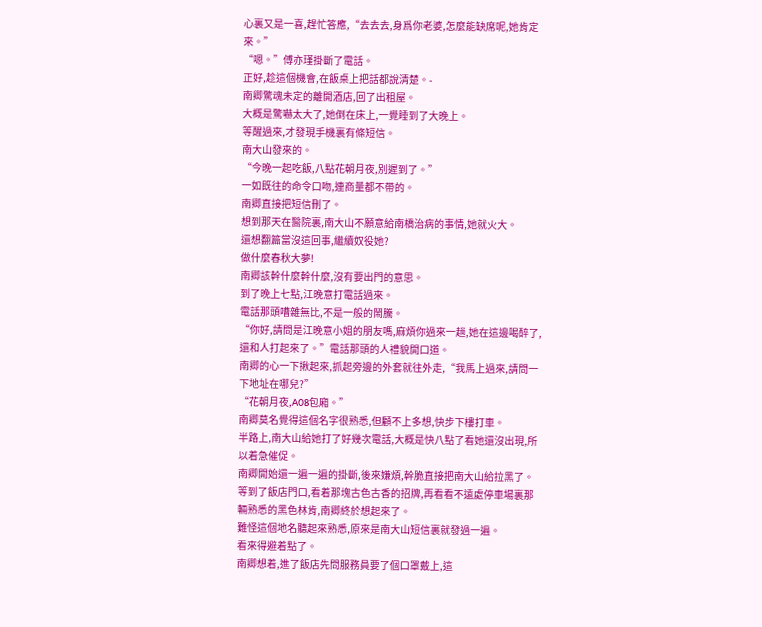心裏又是一喜,趕忙答應,“去去去,身爲你老婆,怎麼能缺席呢,她肯定來。”
“嗯。”傅亦瑾掛斷了電話。
正好,趁這個機會,在飯桌上把話都說清楚。-
南卿驚魂未定的離開酒店,回了出租屋。
大概是驚嚇太大了,她倒在床上,一覺睡到了大晚上。
等醒過來,才發現手機裏有條短信。
南大山發來的。
“今晚一起吃飯,八點花朝月夜,別遲到了。”
一如既往的命令口吻,連商量都不帶的。
南卿直接把短信刪了。
想到那天在醫院裏,南大山不願意給南橋治病的事情,她就火大。
還想翻篇當沒這回事,繼續奴役她?
做什麼春秋大夢!
南卿該幹什麼幹什麼,沒有要出門的意思。
到了晚上七點,江晚意打電話過來。
電話那頭嘈雜無比,不是一般的鬧騰。
“你好,請問是江晚意小姐的朋友嗎,麻煩你過來一趟,她在這邊喝醉了,還和人打起來了。”電話那頭的人禮貌開口道。
南卿的心一下揪起來,抓起旁邊的外套就往外走,“我馬上過來,請問一下地址在哪兒?”
“花朝月夜,A08包廂。”
南卿莫名覺得這個名字很熟悉,但顧不上多想,快步下樓打車。
半路上,南大山給她打了好幾次電話,大概是快八點了看她還沒出現,所以着急催促。
南卿開始還一遍一遍的掛斷,後來嫌煩,幹脆直接把南大山給拉黑了。
等到了飯店門口,看着那塊古色古香的招牌,再看看不遠處停車場裏那輛熟悉的黑色林肯,南卿終於想起來了。
難怪這個地名聽起來熟悉,原來是南大山短信裏就發過一遍。
看來得避着點了。
南卿想着,進了飯店先問服務員要了個口罩戴上,這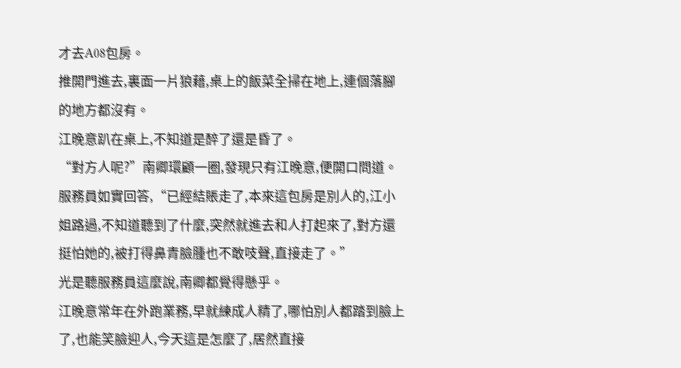才去A08包房。
推開門進去,裏面一片狼藉,桌上的飯菜全掃在地上,連個落腳的地方都沒有。
江晚意趴在桌上,不知道是醉了還是昏了。
“對方人呢?”南卿環顧一圈,發現只有江晚意,便開口問道。
服務員如實回答,“已經結賬走了,本來這包房是別人的,江小姐路過,不知道聽到了什麼,突然就進去和人打起來了,對方還挺怕她的,被打得鼻青臉腫也不敢吱聲,直接走了。”
光是聽服務員這麼說,南卿都覺得懸乎。
江晚意常年在外跑業務,早就練成人精了,哪怕別人都踏到臉上了,也能笑臉迎人,今天這是怎麼了,居然直接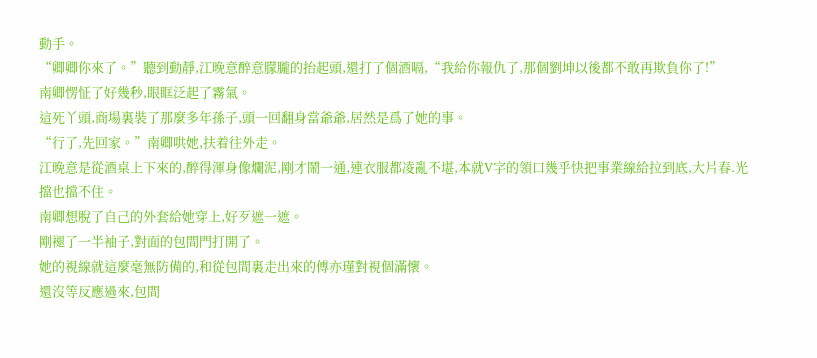動手。
“卿卿你來了。”聽到動靜,江晚意醉意朦朧的抬起頭,還打了個酒嗝,“我給你報仇了,那個劉坤以後都不敢再欺負你了!”
南卿愣怔了好幾秒,眼眶泛起了霧氣。
這死丫頭,商場裏裝了那麼多年孫子,頭一回翻身當爺爺,居然是爲了她的事。
“行了,先回家。”南卿哄她,扶着往外走。
江晚意是從酒桌上下來的,醉得渾身像爛泥,剛才鬧一通,連衣服都凌亂不堪,本就V字的領口幾乎快把事業線給拉到底,大片春.光擋也擋不住。
南卿想脫了自己的外套給她穿上,好歹遮一遮。
剛褪了一半袖子,對面的包間門打開了。
她的視線就這麼毫無防備的,和從包間裏走出來的傅亦瑾對視個滿懷。
還沒等反應過來,包間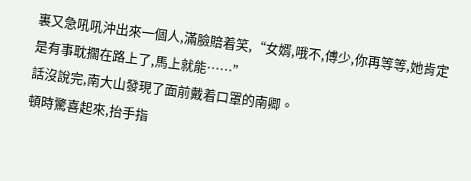裏又急吼吼沖出來一個人,滿臉賠着笑,“女婿,哦不,傅少,你再等等,她肯定是有事耽擱在路上了,馬上就能……”
話沒說完,南大山發現了面前戴着口罩的南卿。
頓時驚喜起來,抬手指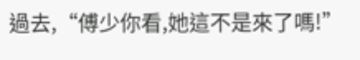過去,“傅少你看,她這不是來了嗎!”